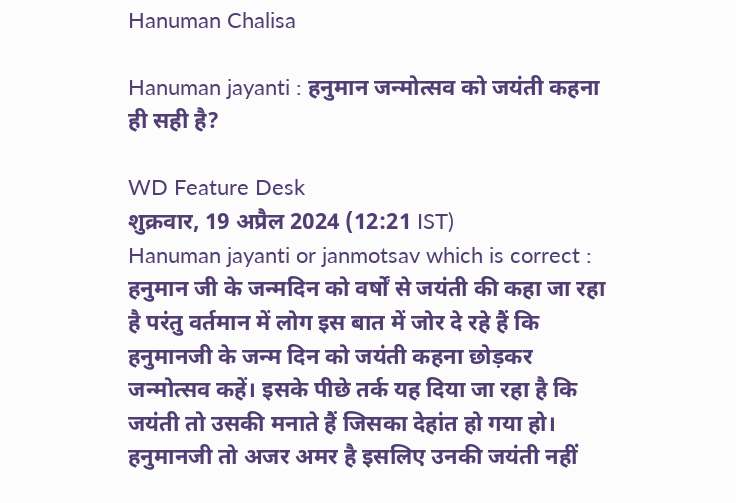Hanuman Chalisa

Hanuman jayanti : हनुमान जन्मोत्सव को जयंती कहना ही सही है?

WD Feature Desk
शुक्रवार, 19 अप्रैल 2024 (12:21 IST)
Hanuman jayanti or janmotsav which is correct : हनुमान जी के जन्मदिन को वर्षों से जयंती की कहा जा रहा है परंतु वर्तमान में लोग इस बात में जोर दे रहे हैं कि हनुमानजी के जन्म दिन को जयंती कहना छोड़कर जन्मोत्सव कहें। इसके पीछे तर्क यह‍ दिया जा रहा है कि जयंती तो उसकी मनाते हैं जिसका देहांत हो गया हो। हनुमानजी तो अजर अमर है इसलिए उनकी जयंती नहीं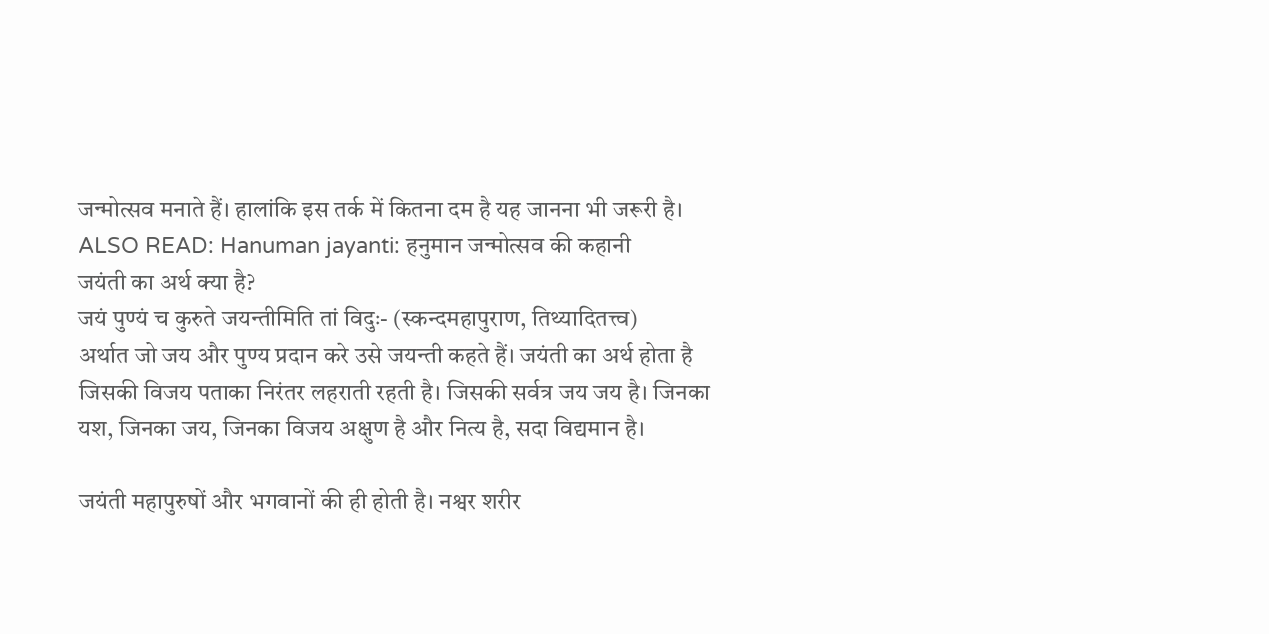जन्मोत्सव मनाते हैं। हालांकि इस तर्क में कितना दम है यह जानना भी जरूरी है।
ALSO READ: Hanuman jayanti: हनुमान जन्मोत्सव की कहानी
जयंती का अर्थ क्या है?
जयं पुण्यं च कुरुते जयन्तीमिति तां विदुः- (स्कन्दमहापुराण, तिथ्यादितत्त्व)
अर्थात जो जय और पुण्य प्रदान करे उसे जयन्ती कहते हैं। जयंती का अर्थ होता है जिसकी विजय पताका निरंतर लहराती रहती है। जिसकी सर्वत्र जय जय है। जिनका यश, जिनका जय, जिनका विजय अक्षुण है और नित्य है, सदा विद्यमान है।

जयंती महापुरुषों और भगवानों की ही होती है। नश्वर शरीर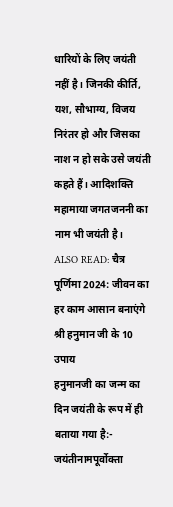धारियों के लिए जयंती नहीं है। जिनकी कीर्ति, यश, सौभाग्य, विजय निरंतर हो और जिसका नाश न हो सके उसे जयंती कहते हैं। आदिशक्ति महामाया जगतजननी का नाम भी जयंती है।
ALSO READ: चैत्र पूर्णिमा 2024: जीवन का हर काम आसान बनाएंगे श्री हनुमान जी के 10 उपाय
हनुमानजी का जन्म का दिन जयंती के रूप में ही बताया गया है:-
जयंतीनामपूर्वोक्ता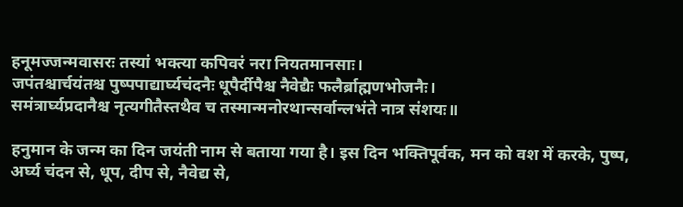हनूमज्जन्मवासरः तस्यां भक्त्या कपिवरं नरा नियतमानसाः।
जपंतश्चार्चयंतश्च पुष्पपाद्यार्घ्यचंदनैः धूपैर्दीपैश्च नैवेद्यैः फलैर्ब्राह्मणभोजनैः।
समंत्रार्घ्यप्रदानैश्च नृत्यगीतैस्तथैव च तस्मान्मनोरथान्सर्वान्लभंते नात्र संशयः॥

हनुमान के जन्म का दिन जयंती नाम से बताया गया है। इस दिन भक्तिपूर्वक, मन को वश में करके, पुष्प, अर्घ्य चंदन से, धूप, दीप से, नैवेद्य से,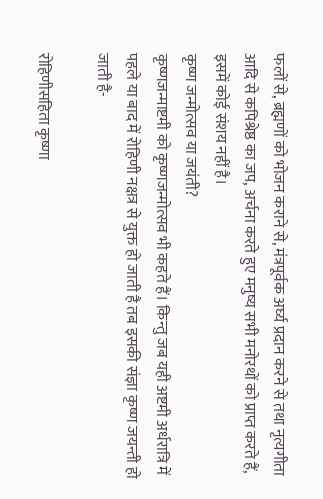फलों से, ब्रह्मणों को भोजन कराने से, मंत्रपूर्वक अर्घ्य प्रदान करने से तथा नृत्यगीता आदि से कपिश्रेष्ठ का जप, अर्चना करते हुए मनुष्य सभी मनोरथों को प्राप्त करते हैं, इसमें कोई संशय नहीं है।
कृष्ण जन्मोत्सव या जयंती?
कृष्णजन्माष्टमी को कृष्णजन्मोत्सव भी कहते हैं। किन्तु जब यही अष्टमी अर्धरात्रि में पहले या बाद में रोहिणी नक्षत्र से युक्त हो जाती है तब इसकी संज्ञा कृष्ण जयन्ती हो जाती है-

रोहिणीसहिता कृष्णा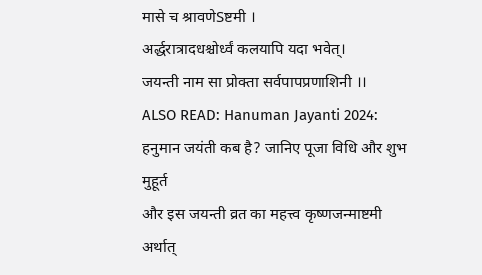मासे च श्रावणेSष्टमी ।
अर्द्धरात्रादधश्चोर्ध्वं कलयापि यदा भवेत्।
जयन्ती नाम सा प्रोक्ता सर्वपापप्रणाशिनी ।।
ALSO READ: Hanuman Jayanti 2024: हनुमान जयंती कब है? जानिए पूजा विधि और शुभ मुहूर्त
और इस जयन्ती व्रत का महत्त्व कृष्णजन्माष्टमी अर्थात्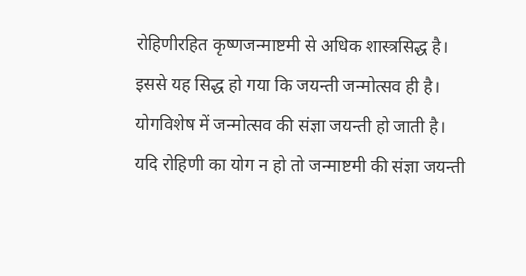रोहिणीरहित कृष्णजन्माष्टमी से अधिक शास्त्रसिद्ध है। इससे यह सिद्ध हो गया कि जयन्ती जन्मोत्सव ही है। योगविशेष में जन्मोत्सव की संज्ञा जयन्ती हो जाती है। यदि रोहिणी का योग न हो तो जन्माष्टमी की संज्ञा जयन्ती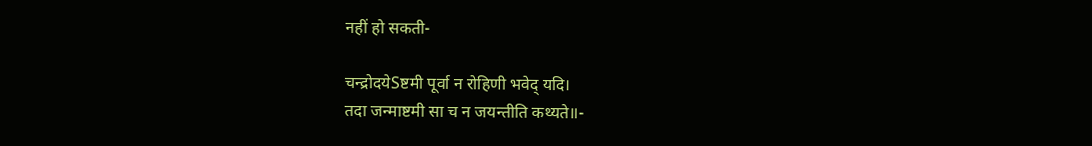नहीं हो सकती-

चन्द्रोदयेSष्टमी पूर्वा न रोहिणी भवेद् यदि।
तदा जन्माष्टमी सा च न जयन्तीति कथ्यते॥-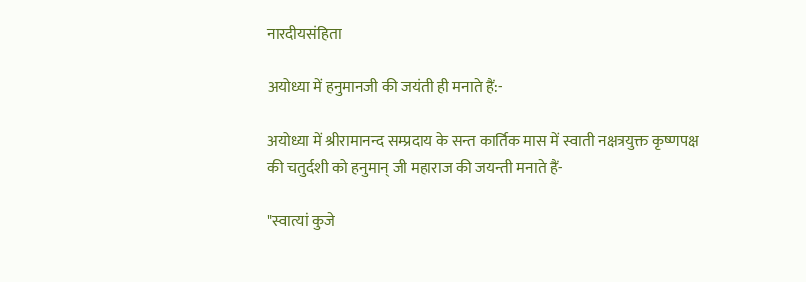नारदीयसंहिता

अयोध्या में हनुमानजी की जयंती ही मनाते हैं:-

अयोध्या में श्रीरामानन्द सम्प्रदाय के सन्त कार्तिक मास में स्वाती नक्षत्रयुक्त कृष्णपक्ष की चतुर्दशी को हनुमान् जी महाराज की जयन्ती मनाते हैं-

"स्वात्यां कुजे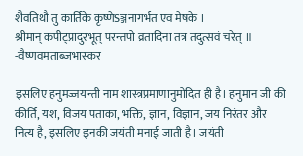शैवतिथौ तु कार्तिके कृष्णेSञ्जनागर्भत एव मेषके ।
श्रीमान् कपीट्प्रादुरभूत् परन्तपो व्रतादिना तत्र तदुत्सवं चरेत् ॥ -वैष्णवमताब्जभास्कर

इसलिए हनुमज्जयन्ती नाम शास्त्रप्रमाणानुमोदित ही है। हनुमान जी की कीर्ति, यश, विजय पताका, भक्ति, ज्ञान, विज्ञान, जय निरंतर और नित्य है, इसलिए इनकी जयंती मनाई जाती है। जयंती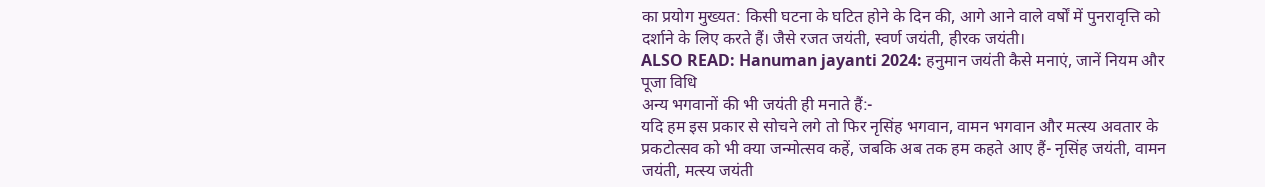का प्रयोग मुख्यत: किसी घटना के घटित होने के दिन की, आगे आने वाले वर्षों में पुनरावृत्ति को दर्शाने के लिए करते हैं। जैसे रजत जयंती, स्वर्ण जयंती, हीरक जयंती।
ALSO READ: Hanuman jayanti 2024: हनुमान जयंती कैसे मनाएं, जानें नियम और पूजा विधि
अन्य भगवानों की भी जयंती ही मनाते हैं:-
यदि हम इस प्रकार से सोचने लगे तो फिर नृसिंह भगवान, वामन भगवान और मत्स्य अवतार के प्रकटोत्सव को भी क्या जन्मोत्सव कहें, जबकि अब तक हम कहते आए हैं- नृसिंह जयंती, वामन जयंती, मत्स्य जयंती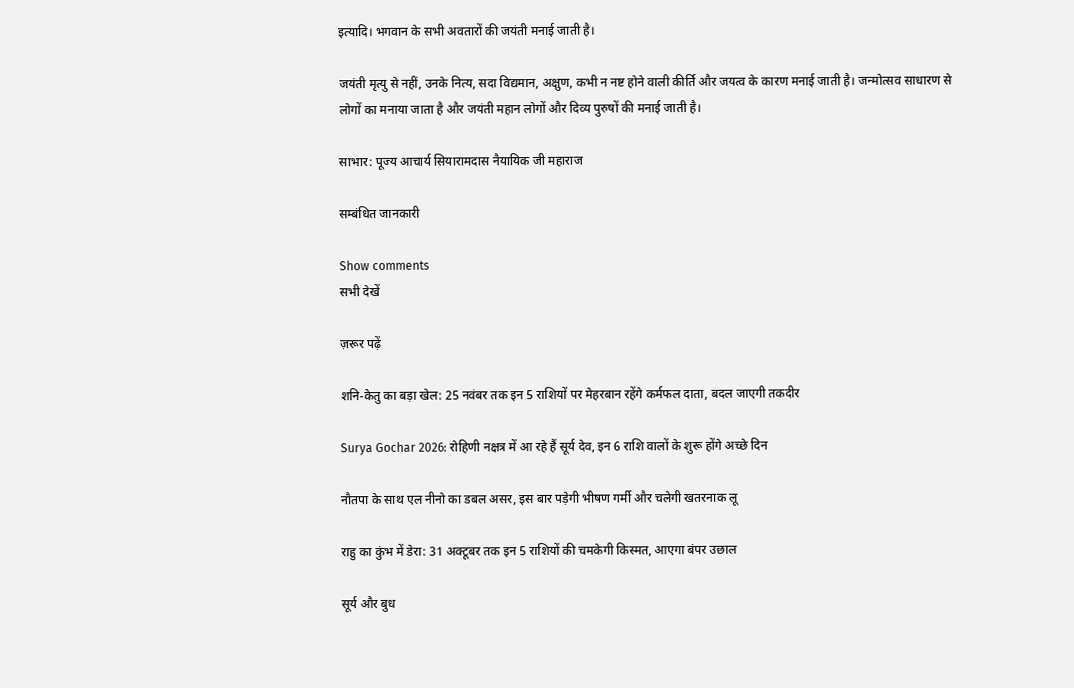इत्यादि। भगवान के सभी अवतारों की जयंती मनाई जाती है।

जयंती मृत्यु से नहीं, उनके नित्य, सदा विद्यमान, अक्षुण, कभी न नष्ट होने वाली कीर्ति और जयत्व के कारण मनाई जाती है। जन्मोत्सव साधारण से लोगों का मनाया जाता है और जयंती महान लोगों और दिव्य पुरुषों की मनाई जाती है।

साभार: पूज्य आचार्य सियारामदास नैयायिक जी महाराज

सम्बंधित जानकारी

Show comments
सभी देखें

ज़रूर पढ़ें

शनि-केतु का बड़ा खेल: 25 नवंबर तक इन 5 राशियों पर मेहरबान रहेंगे कर्मफल दाता, बदल जाएगी तकदीर

Surya Gochar 2026: रोहिणी नक्षत्र में आ रहे हैं सूर्य देव, इन 6 राशि वालों के शुरू होंगे अच्छे दिन

नौतपा के साथ एल नीनो का डबल असर, इस बार पड़ेगी भीषण गर्मी और चलेगी खतरनाक लू

राहु का कुंभ में डेरा: 31 अक्टूबर तक इन 5 राशियों की चमकेगी किस्मत, आएगा बंपर उछाल

सूर्य और बुध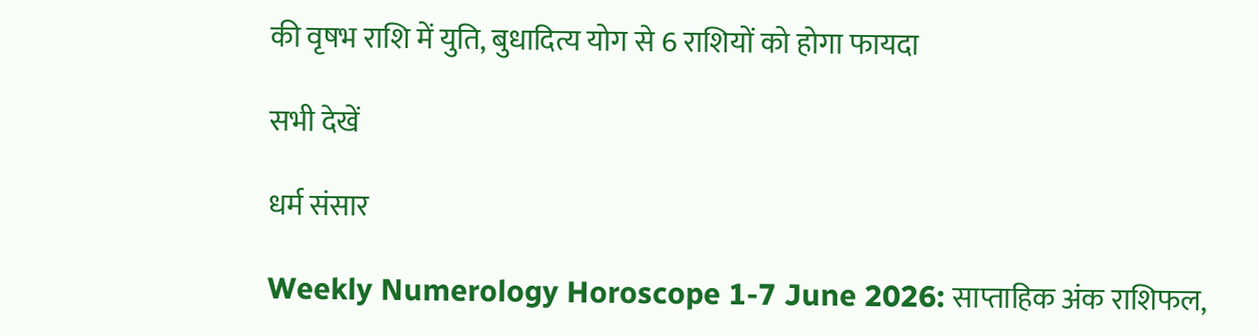की वृषभ राशि में युति, बुधादित्य योग से 6 राशियों को होगा फायदा

सभी देखें

धर्म संसार

Weekly Numerology Horoscope 1-7 June 2026: साप्ताहिक अंक राशिफल,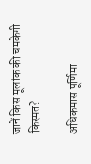जानें किस मूलांक की चमकेगी किस्मत?

अधिकमास पूर्णिमा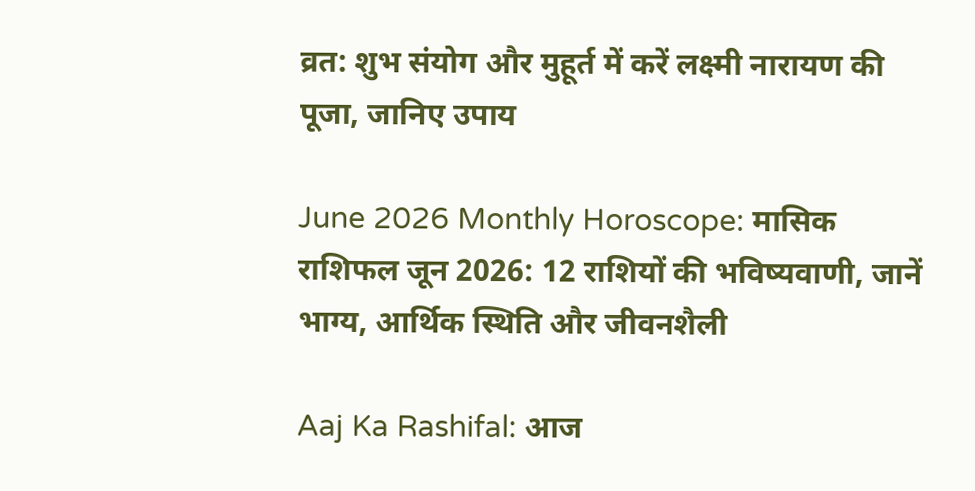व्रत: शुभ संयोग और मुहूर्त में करें लक्ष्मी नारायण की पूजा, जानिए उपाय

June 2026 Monthly Horoscope: मासिक राशिफल जून 2026: 12 राशियों की भविष्यवाणी, जानें भाग्य, आर्थिक स्थिति और जीवनशैली

Aaj Ka Rashifal: आज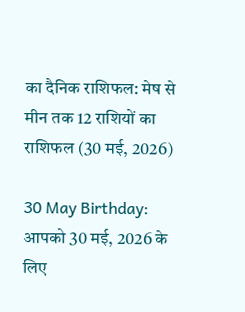का दैनिक राशिफल: मेष से मीन तक 12 राशियों का राशिफल (30 मई, 2026)

30 May Birthday: आपको 30 मई, 2026 के लिए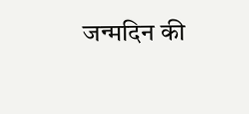जन्मदिन की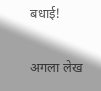बधाई!

अगला लेख